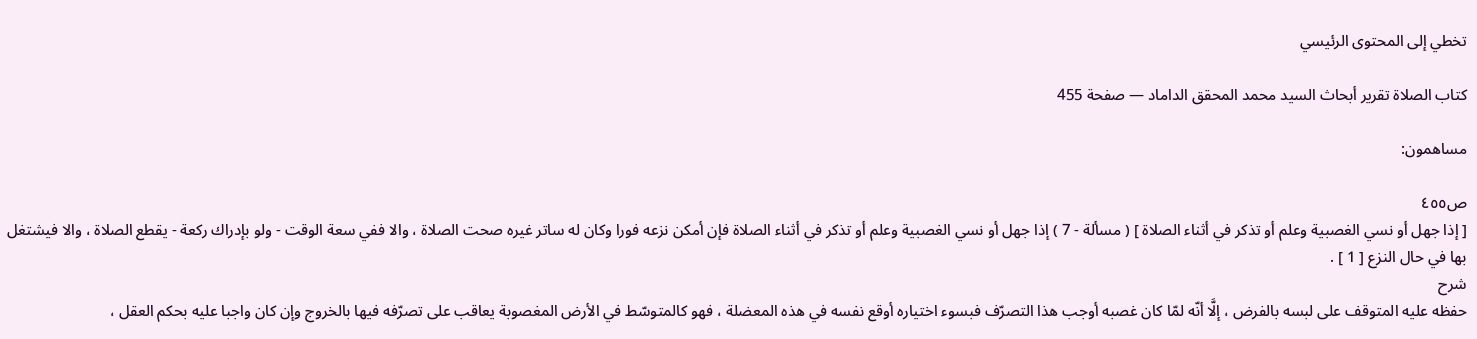تخطي إلى المحتوى الرئيسي

كتاب الصلاة تقرير أبحاث السيد محمد المحقق الداماد — صفحة 455

مساهمون:

ص٤٥٥
[ إذا جهل أو نسي الغصبية وعلم أو تذكر في أثناء الصلاة ] ( مسألة - 7 ) إذا جهل أو نسي الغصبية وعلم أو تذكر في أثناء الصلاة فإن أمكن نزعه فورا وكان له ساتر غيره صحت الصلاة ، والا ففي سعة الوقت - ولو بإدراك ركعة - يقطع الصلاة ، والا فيشتغل بها في حال النزع [ 1 ] .
شرح
حفظه عليه المتوقف على لبسه بالفرض ، إلَّا أنّه لمّا كان غصبه أوجب هذا التصرّف فبسوء اختياره أوقع نفسه في هذه المعضلة ، فهو كالمتوسّط في الأرض المغصوبة يعاقب على تصرّفه فيها بالخروج وإن كان واجبا عليه بحكم العقل ،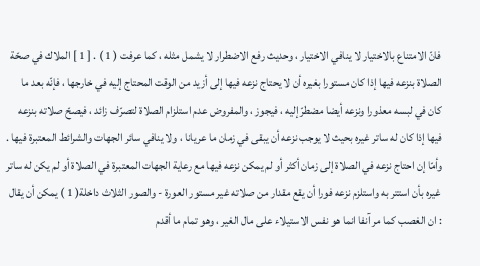فانّ الامتناع بالاختيار لا ينافي الاختيار ، وحديث رفع الاضطرار لا يشمل مثله ، كما عرفت ( 1 ) . [ 1 ] الملاك في صحّة الصلاة بنزعه فيها إذا كان مستورا بغيره أن لا يحتاج نزعه فيها إلى أزيد من الوقت المحتاج إليه في خارجها ، فإنّه بعد ما كان في لبسه معذورا ونزعه أيضا مضطرّ إليه ، فيجوز ، والمفروض عدم استلزام الصلاة لتصرّف زائد ، فيصحّ صلاته بنزعه فيها إذا كان له ساتر غيره بحيث لا يوجب نزعه أن يبقى في زمان ما عريانا ، ولا ينافي سائر الجهات والشرائط المعتبرة فيها . وأمّا إن احتاج نزعه في الصلاة إلى زمان أكثر أو لم يمكن نزعه فيها مع رعاية الجهات المعتبرة في الصلاة أو لم يكن له ساتر غيره بأن استتر به واستلزم نزعه فورا أن يقع مقدار من صلاته غير مستور العورة - والصور الثلاث داخلة( 1 ) يمكن أن يقال : ان الغصب كما مر آنفا انما هو نفس الاستيلاء على مال الغير ، وهو تمام ما أقدم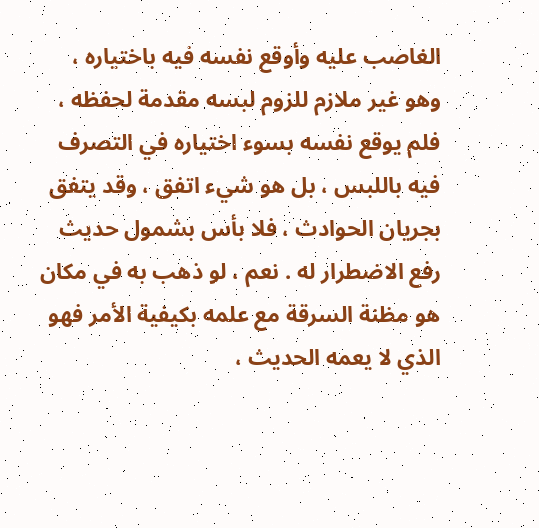الغاصب عليه وأوقع نفسه فيه باختياره ، وهو غير ملازم للزوم لبسه مقدمة لحفظه ، فلم يوقع نفسه بسوء اختياره في التصرف فيه باللبس ، بل هو شيء اتفق ، وقد يتفق بجريان الحوادث ، فلا بأس بشمول حديث رفع الاضطرار له . نعم ، لو ذهب به في مكان هو مظنة السرقة مع علمه بكيفية الأمر فهو الذي لا يعمه الحديث ،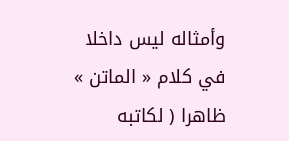وأمثاله ليس داخلا في كلام « الماتن » ظاهرا ( لكاتبه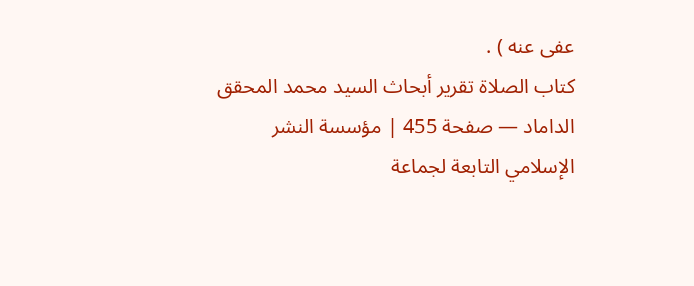عفى عنه ) .
كتاب الصلاة تقرير أبحاث السيد محمد المحقق الداماد — صفحة 455 | مؤسسة النشر الإسلامي التابعة لجماعة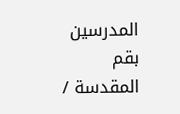المدرسين بقم المقدسة /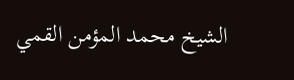الشيخ محمد المؤمن القمي